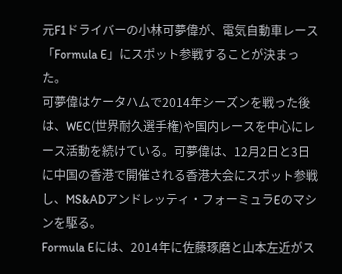元F1ドライバーの小林可夢偉が、電気自動車レース「Formula E」にスポット参戦することが決まった。
可夢偉はケータハムで2014年シーズンを戦った後は、WEC(世界耐久選手権)や国内レースを中心にレース活動を続けている。可夢偉は、12月2日と3日に中国の香港で開催される香港大会にスポット参戦し、MS&ADアンドレッティ・フォーミュラEのマシンを駆る。
Formula Eには、2014年に佐藤琢磨と山本左近がス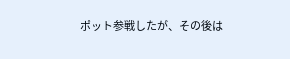ポット参戦したが、その後は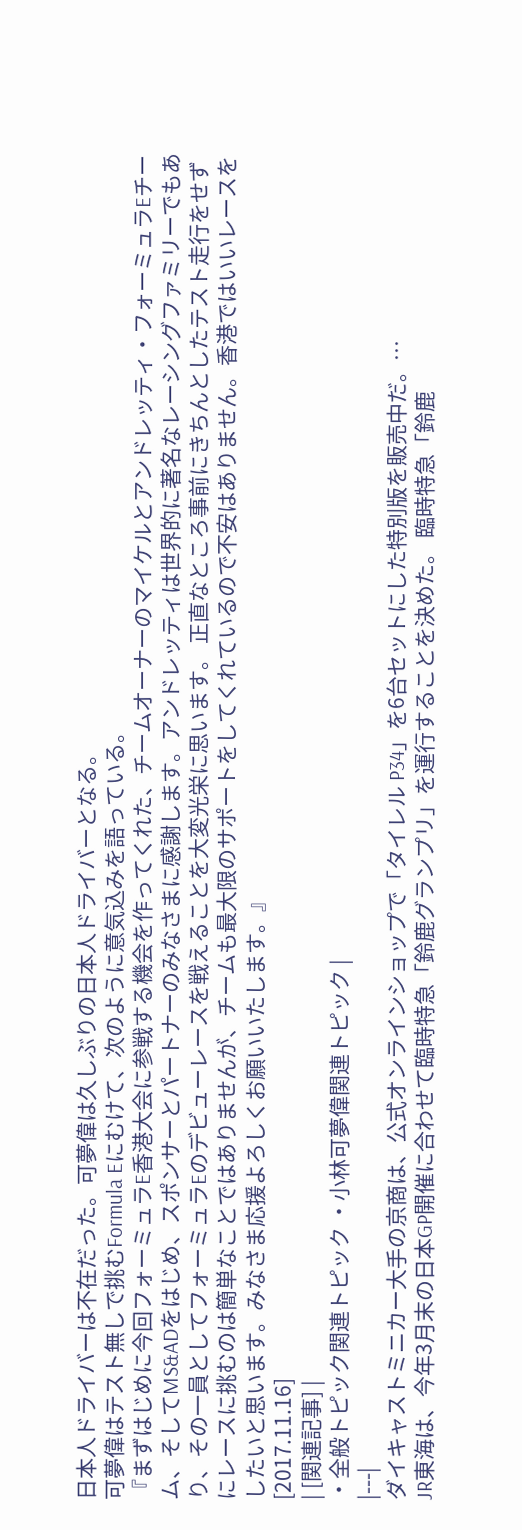日本人ドライバーは不在だった。可夢偉は久しぶりの日本人ドライバーとなる。
可夢偉はテスト無しで挑むFormula Eにむけて、次のように意気込みを語っている。
『まずはじめに今回フォーミュラE香港大会に参戦する機会を作ってくれた、チームオーナーのマイケルとアンドレッティ・フォーミュラEチーム、そしてMS&ADをはじめ、スポンサーとパートナーのみなさまに感謝します。アンドレッティは世界的に著名なレーシングファミリーでもあり、その一員としてフォーミュラEのデビューレースを戦えることを大変光栄に思います。 正直なところ事前にきちんとしたテスト走行をせずにレースに挑むのは簡単なことではありませんが、チームも最大限のサポートをしてくれているので不安はありません。香港ではいいレースをしたいと思います。みなさま応援よろしくお願いいたします。』
[2017.11.16]
| [関連記事] |
・全般トピック関連トピック ・小林可夢偉関連トピック |
|---|
ダイキャストミニカー大手の京商は、公式オンラインショップで「タイレル P34」を6台セットにした特別版を販売中だ。…
JR東海は、今年3月末の日本GP開催に合わせて臨時特急「鈴鹿グランプリ」を運行することを決めた。 臨時特急「鈴鹿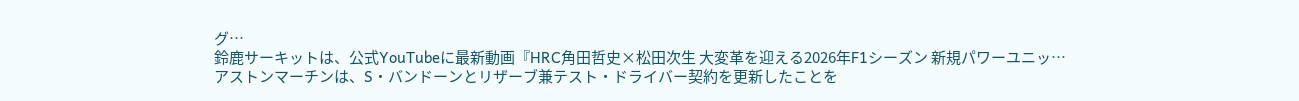グ…
鈴鹿サーキットは、公式YouTubeに最新動画『HRC角田哲史×松田次生 大変革を迎える2026年F1シーズン 新規パワーユニッ…
アストンマーチンは、S・バンドーンとリザーブ兼テスト・ドライバー契約を更新したことを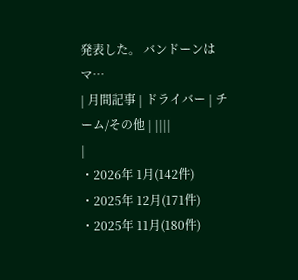発表した。 バンドーンはマ…
| 月間記事 | ドライバー | チーム/その他 | ||||
|
・2026年 1月(142件) ・2025年 12月(171件) ・2025年 11月(180件)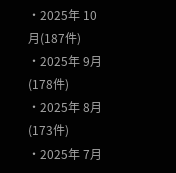・2025年 10月(187件) ・2025年 9月(178件) ・2025年 8月(173件) ・2025年 7月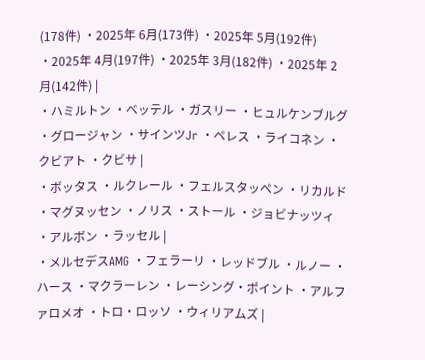(178件) ・2025年 6月(173件) ・2025年 5月(192件) ・2025年 4月(197件) ・2025年 3月(182件) ・2025年 2月(142件) |
・ハミルトン ・ベッテル ・ガスリー ・ヒュルケンブルグ ・グロージャン ・サインツJr ・ペレス ・ライコネン ・クビアト ・クビサ |
・ボッタス ・ルクレール ・フェルスタッペン ・リカルド ・マグヌッセン ・ノリス ・ストール ・ジョビナッツィ ・アルボン ・ラッセル |
・メルセデスAMG ・フェラーリ ・レッドブル ・ルノー ・ハース ・マクラーレン ・レーシング・ポイント ・アルファロメオ ・トロ・ロッソ ・ウィリアムズ |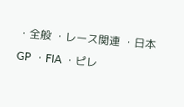・全般 ・レース関連 ・日本GP ・FIA ・ピレ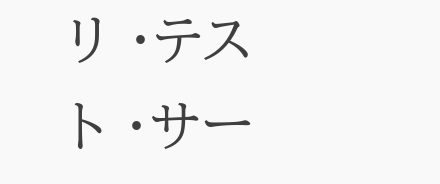リ ・テスト ・サー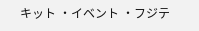キット ・イベント ・フジテ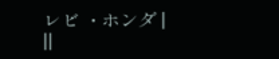レビ ・ホンダ |
||